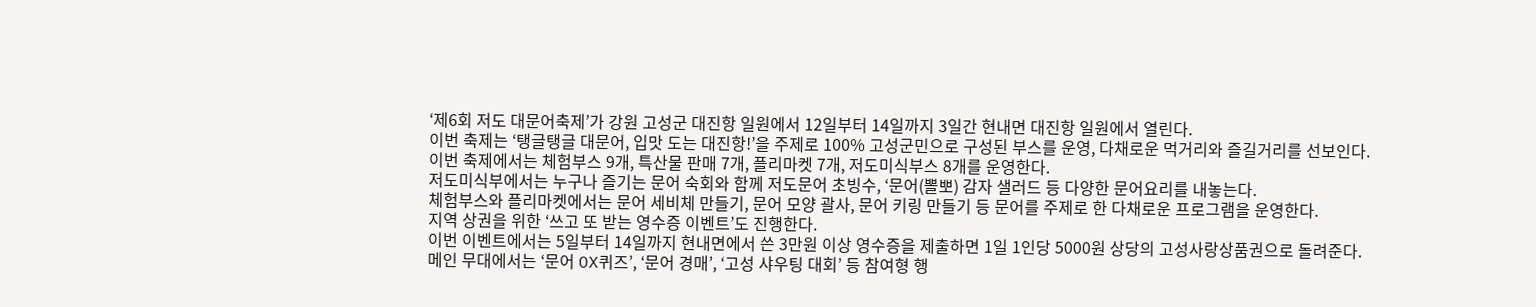‘제6회 저도 대문어축제’가 강원 고성군 대진항 일원에서 12일부터 14일까지 3일간 현내면 대진항 일원에서 열린다.
이번 축제는 ‘탱글탱글 대문어, 입맛 도는 대진항!’을 주제로 100% 고성군민으로 구성된 부스를 운영, 다채로운 먹거리와 즐길거리를 선보인다.
이번 축제에서는 체험부스 9개, 특산물 판매 7개, 플리마켓 7개, 저도미식부스 8개를 운영한다.
저도미식부에서는 누구나 즐기는 문어 숙회와 함께 저도문어 초빙수, ‘문어(뽈뽀) 감자 샐러드 등 다양한 문어요리를 내놓는다.
체험부스와 플리마켓에서는 문어 세비체 만들기, 문어 모양 괄사, 문어 키링 만들기 등 문어를 주제로 한 다채로운 프로그램을 운영한다.
지역 상권을 위한 ‘쓰고 또 받는 영수증 이벤트’도 진행한다.
이번 이벤트에서는 5일부터 14일까지 현내면에서 쓴 3만원 이상 영수증을 제출하면 1일 1인당 5000원 상당의 고성사랑상품권으로 돌려준다.
메인 무대에서는 ‘문어 OX퀴즈’, ‘문어 경매’, ‘고성 샤우팅 대회’ 등 참여형 행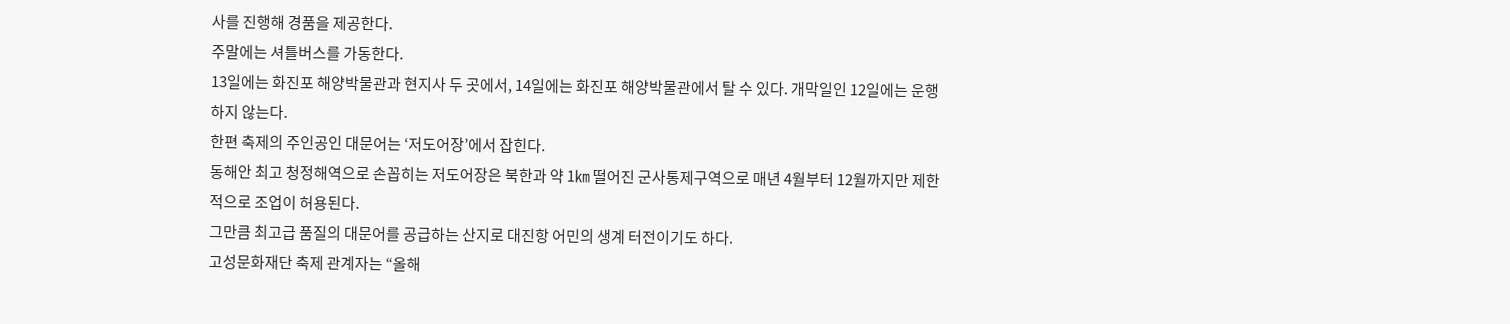사를 진행해 경품을 제공한다.
주말에는 셔틀버스를 가동한다.
13일에는 화진포 해양박물관과 현지사 두 곳에서, 14일에는 화진포 해양박물관에서 탈 수 있다. 개막일인 12일에는 운행하지 않는다.
한편 축제의 주인공인 대문어는 ‘저도어장’에서 잡힌다.
동해안 최고 청정해역으로 손꼽히는 저도어장은 북한과 약 1㎞ 떨어진 군사통제구역으로 매년 4월부터 12월까지만 제한적으로 조업이 허용된다.
그만큼 최고급 품질의 대문어를 공급하는 산지로 대진항 어민의 생계 터전이기도 하다.
고성문화재단 축제 관계자는 “올해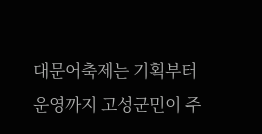대문어축제는 기획부터 운영까지 고성군민이 주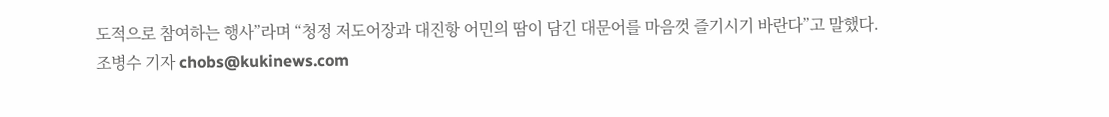도적으로 참여하는 행사”라며 “청정 저도어장과 대진항 어민의 땀이 담긴 대문어를 마음껏 즐기시기 바란다”고 말했다.
조병수 기자 chobs@kukinews.com